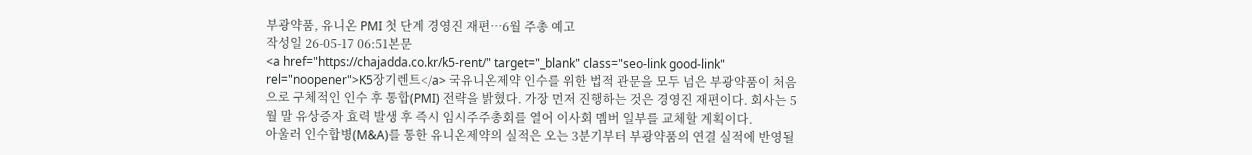부광약품, 유니온 PMI 첫 단계 경영진 재편…6월 주총 예고
작성일 26-05-17 06:51본문
<a href="https://chajadda.co.kr/k5-rent/" target="_blank" class="seo-link good-link" rel="noopener">K5장기렌트</a> 국유니온제약 인수를 위한 법적 관문을 모두 넘은 부광약품이 처음으로 구체적인 인수 후 통합(PMI) 전략을 밝혔다. 가장 먼저 진행하는 것은 경영진 재편이다. 회사는 5월 말 유상증자 효력 발생 후 즉시 임시주주총회를 열어 이사회 멤버 일부를 교체할 계획이다.
아울러 인수합병(M&A)를 통한 유니온제약의 실적은 오는 3분기부터 부광약품의 연결 실적에 반영될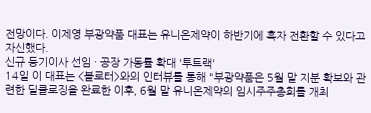전망이다. 이제영 부광약품 대표는 유니온제약이 하반기에 흑자 전환할 수 있다고 자신했다.
신규 등기이사 선임 · 공장 가동률 확대 '투트랙'
14일 이 대표는 <블로터>와의 인터뷰를 통해 "부광약품은 5월 말 지분 확보와 관련한 딜클로징을 완료한 이후, 6월 말 유니온제약의 임시주주총회를 개최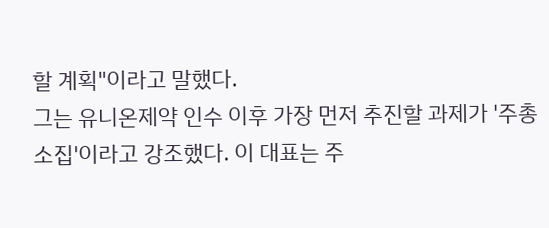할 계획"이라고 말했다.
그는 유니온제약 인수 이후 가장 먼저 추진할 과제가 '주총 소집'이라고 강조했다. 이 대표는 주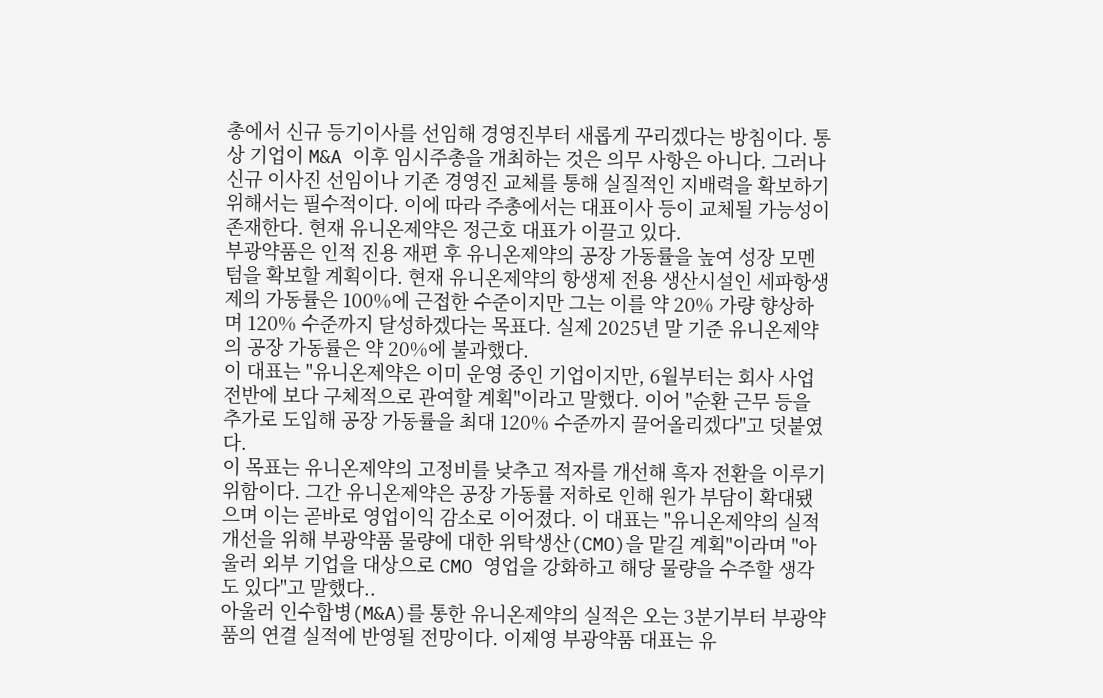총에서 신규 등기이사를 선임해 경영진부터 새롭게 꾸리겠다는 방침이다. 통상 기업이 M&A 이후 임시주총을 개최하는 것은 의무 사항은 아니다. 그러나 신규 이사진 선임이나 기존 경영진 교체를 통해 실질적인 지배력을 확보하기 위해서는 필수적이다. 이에 따라 주총에서는 대표이사 등이 교체될 가능성이 존재한다. 현재 유니온제약은 정근호 대표가 이끌고 있다.
부광약품은 인적 진용 재편 후 유니온제약의 공장 가동률을 높여 성장 모멘텀을 확보할 계획이다. 현재 유니온제약의 항생제 전용 생산시설인 세파항생제의 가동률은 100%에 근접한 수준이지만 그는 이를 약 20% 가량 향상하며 120% 수준까지 달성하겠다는 목표다. 실제 2025년 말 기준 유니온제약의 공장 가동률은 약 20%에 불과했다.
이 대표는 "유니온제약은 이미 운영 중인 기업이지만, 6월부터는 회사 사업 전반에 보다 구체적으로 관여할 계획"이라고 말했다. 이어 "순환 근무 등을 추가로 도입해 공장 가동률을 최대 120% 수준까지 끌어올리겠다"고 덧붙였다.
이 목표는 유니온제약의 고정비를 낮추고 적자를 개선해 흑자 전환을 이루기 위함이다. 그간 유니온제약은 공장 가동률 저하로 인해 원가 부담이 확대됐으며 이는 곧바로 영업이익 감소로 이어졌다. 이 대표는 "유니온제약의 실적 개선을 위해 부광약품 물량에 대한 위탁생산(CMO)을 맡길 계획"이라며 "아울러 외부 기업을 대상으로 CMO 영업을 강화하고 해당 물량을 수주할 생각도 있다"고 말했다..
아울러 인수합병(M&A)를 통한 유니온제약의 실적은 오는 3분기부터 부광약품의 연결 실적에 반영될 전망이다. 이제영 부광약품 대표는 유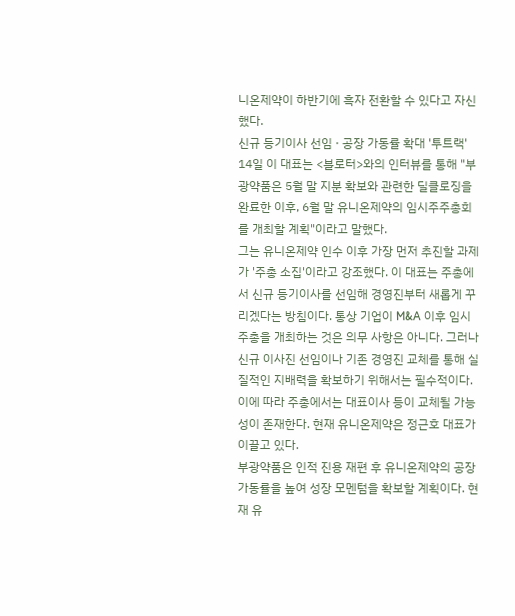니온제약이 하반기에 흑자 전환할 수 있다고 자신했다.
신규 등기이사 선임 · 공장 가동률 확대 '투트랙'
14일 이 대표는 <블로터>와의 인터뷰를 통해 "부광약품은 5월 말 지분 확보와 관련한 딜클로징을 완료한 이후, 6월 말 유니온제약의 임시주주총회를 개최할 계획"이라고 말했다.
그는 유니온제약 인수 이후 가장 먼저 추진할 과제가 '주총 소집'이라고 강조했다. 이 대표는 주총에서 신규 등기이사를 선임해 경영진부터 새롭게 꾸리겠다는 방침이다. 통상 기업이 M&A 이후 임시주총을 개최하는 것은 의무 사항은 아니다. 그러나 신규 이사진 선임이나 기존 경영진 교체를 통해 실질적인 지배력을 확보하기 위해서는 필수적이다. 이에 따라 주총에서는 대표이사 등이 교체될 가능성이 존재한다. 현재 유니온제약은 정근호 대표가 이끌고 있다.
부광약품은 인적 진용 재편 후 유니온제약의 공장 가동률을 높여 성장 모멘텀을 확보할 계획이다. 현재 유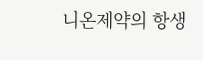니온제약의 항생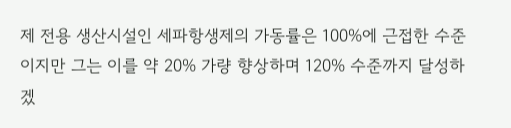제 전용 생산시설인 세파항생제의 가동률은 100%에 근접한 수준이지만 그는 이를 약 20% 가량 향상하며 120% 수준까지 달성하겠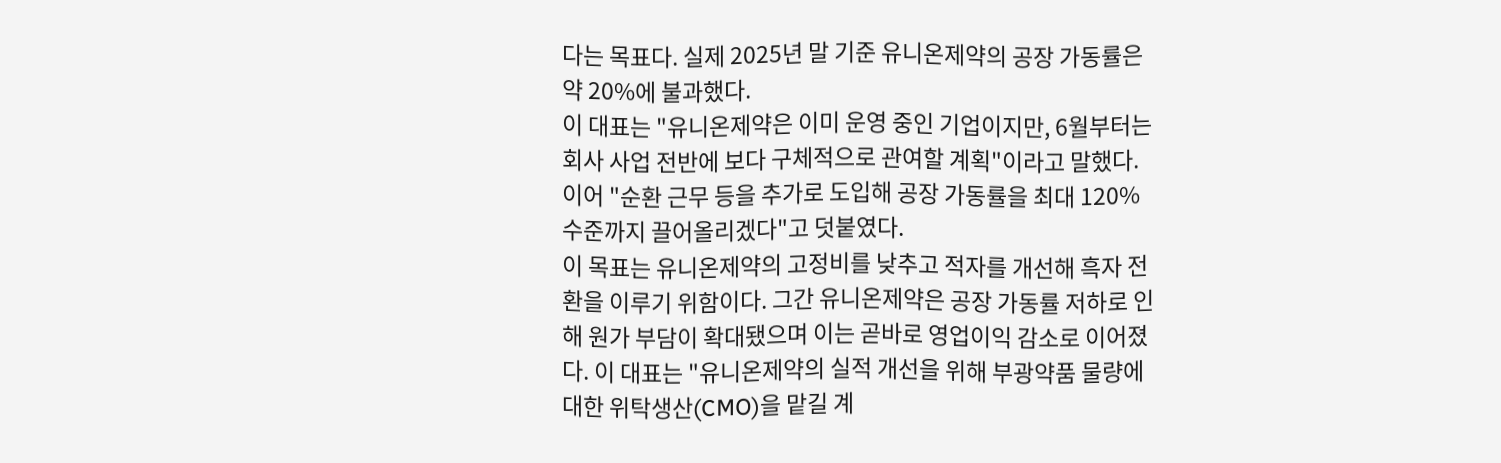다는 목표다. 실제 2025년 말 기준 유니온제약의 공장 가동률은 약 20%에 불과했다.
이 대표는 "유니온제약은 이미 운영 중인 기업이지만, 6월부터는 회사 사업 전반에 보다 구체적으로 관여할 계획"이라고 말했다. 이어 "순환 근무 등을 추가로 도입해 공장 가동률을 최대 120% 수준까지 끌어올리겠다"고 덧붙였다.
이 목표는 유니온제약의 고정비를 낮추고 적자를 개선해 흑자 전환을 이루기 위함이다. 그간 유니온제약은 공장 가동률 저하로 인해 원가 부담이 확대됐으며 이는 곧바로 영업이익 감소로 이어졌다. 이 대표는 "유니온제약의 실적 개선을 위해 부광약품 물량에 대한 위탁생산(CMO)을 맡길 계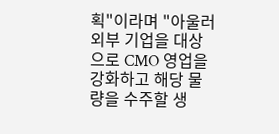획"이라며 "아울러 외부 기업을 대상으로 CMO 영업을 강화하고 해당 물량을 수주할 생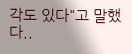각도 있다"고 말했다..